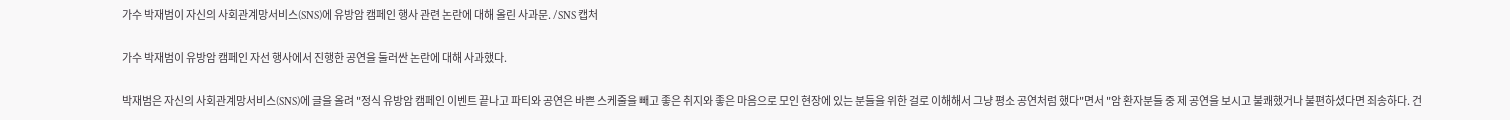가수 박재범이 자신의 사회관계망서비스(SNS)에 유방암 캠페인 행사 관련 논란에 대해 올린 사과문. /SNS 캡처

가수 박재범이 유방암 캠페인 자선 행사에서 진행한 공연을 둘러싼 논란에 대해 사과했다.

박재범은 자신의 사회관계망서비스(SNS)에 글을 올려 "정식 유방암 캠페인 이벤트 끝나고 파티와 공연은 바쁜 스케줄을 빼고 좋은 취지와 좋은 마음으로 모인 현장에 있는 분들을 위한 걸로 이해해서 그냥 평소 공연처럼 했다"면서 "암 환자분들 중 제 공연을 보시고 불쾌했거나 불편하셨다면 죄송하다. 건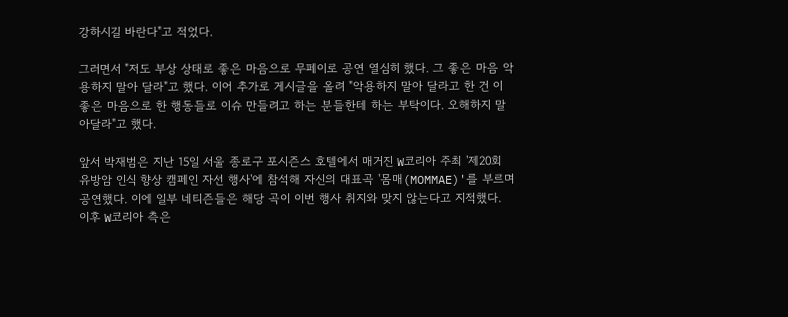강하시길 바란다"고 적었다.

그러면서 "저도 부상 상태로 좋은 마음으로 무페이로 공연 열심히 했다. 그 좋은 마음 악용하지 말아 달라"고 했다. 이어 추가로 게시글을 올려 "악용하지 말아 달라고 한 건 이 좋은 마음으로 한 행동들로 이슈 만들려고 하는 분들한테 하는 부탁이다. 오해하지 말아달라"고 했다.

앞서 박재범은 지난 15일 서울 종로구 포시즌스 호텔에서 매거진 W코리아 주최 '제20회 유방암 인식 향상 캠페인 자선 행사'에 참석해 자신의 대표곡 '몸매(MOMMAE)'를 부르며 공연했다. 이에 일부 네티즌들은 해당 곡이 이번 행사 취지와 맞지 않는다고 지적했다. 이후 W코리아 측은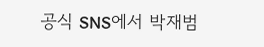공식 SNS에서 박재범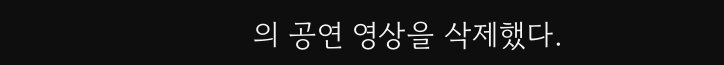의 공연 영상을 삭제했다.